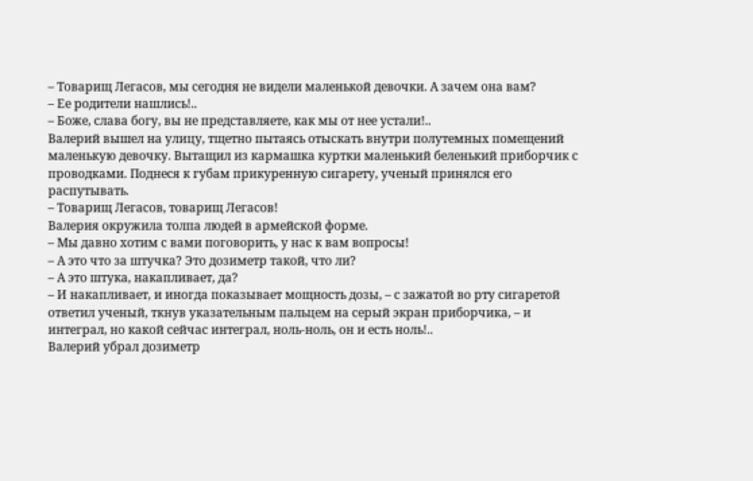– Товарищ Легасов, мы сегодня не видели маленькой девочки. А зачем она вам?
– Ее родители нашлись!..
– Боже, слава богу, вы не представляете, как мы от нее устали!..
Валерий вышел на улицу, тщетно пытаясь отыскать внутри полутемных помещений маленькую девочку. Вытащил из кармашка куртки маленький беленький приборчик с проводками. Поднеся к губам прикуренную сигарету, ученый принялся его распутывать.
– Товарищ Легасов, товарищ Легасов!
Валерия окружила толпа людей в армейской форме.
– Мы давно хотим с вами поговорить, у нас к вам вопросы!
– А это что за штучка? Это дозиметр такой, что ли?
– А это штука, накапливает, да?
– И накапливает, и иногда показывает мощность дозы, – с зажатой во рту сигаретой ответил ученый, ткнув указательным пальцем на серый экран приборчика, – и интеграл, но какой сейчас интеграл, ноль-ноль, он и есть ноль!..
Валерий убрал дозиметр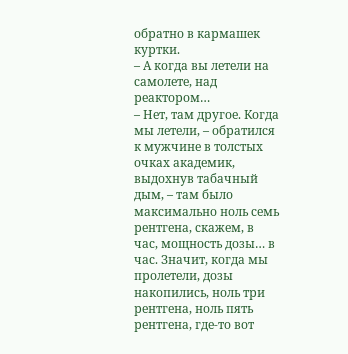обратно в кармашек куртки.
– А когда вы летели на самолете, над реактором…
– Нет, там другое. Когда мы летели, – обратился к мужчине в толстых очках академик, выдохнув табачный дым, – там было максимально ноль семь рентгена, скажем, в час, мощность дозы… в час. Значит, когда мы пролетели, дозы накопились, ноль три рентгена, ноль пять рентгена, где-то вот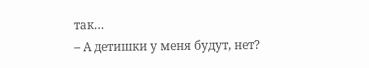так…
– А детишки у меня будут, нет?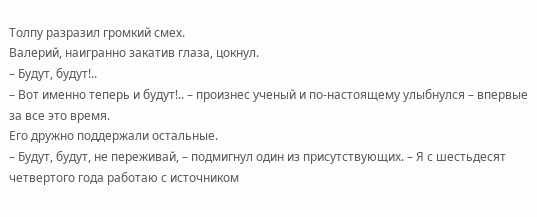Толпу разразил громкий смех.
Валерий, наигранно закатив глаза, цокнул.
– Будут, будут!..
– Вот именно теперь и будут!.. – произнес ученый и по-настоящему улыбнулся – впервые за все это время.
Его дружно поддержали остальные.
– Будут, будут, не переживай, – подмигнул один из присутствующих. – Я с шестьдесят четвертого года работаю с источником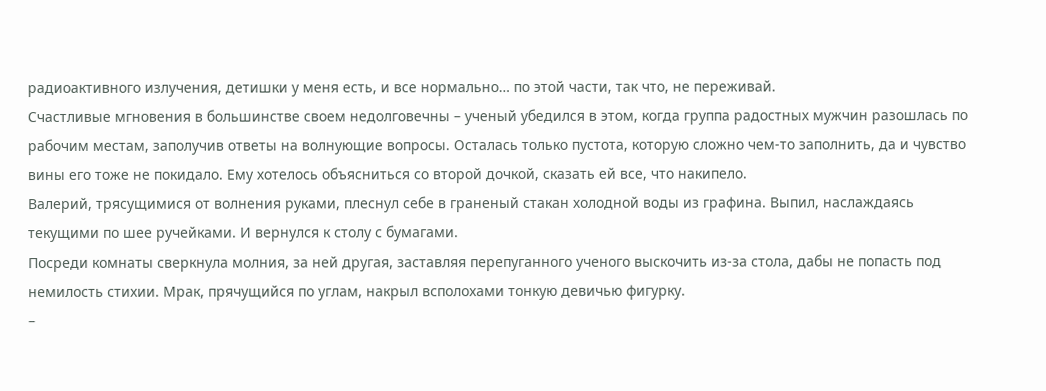радиоактивного излучения, детишки у меня есть, и все нормально… по этой части, так что, не переживай.
Счастливые мгновения в большинстве своем недолговечны – ученый убедился в этом, когда группа радостных мужчин разошлась по рабочим местам, заполучив ответы на волнующие вопросы. Осталась только пустота, которую сложно чем-то заполнить, да и чувство вины его тоже не покидало. Ему хотелось объясниться со второй дочкой, сказать ей все, что накипело.
Валерий, трясущимися от волнения руками, плеснул себе в граненый стакан холодной воды из графина. Выпил, наслаждаясь текущими по шее ручейками. И вернулся к столу с бумагами.
Посреди комнаты сверкнула молния, за ней другая, заставляя перепуганного ученого выскочить из-за стола, дабы не попасть под немилость стихии. Мрак, прячущийся по углам, накрыл всполохами тонкую девичью фигурку.
–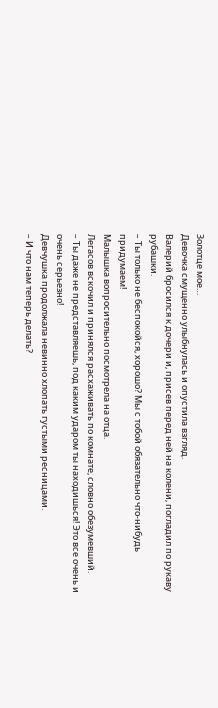Золотце мое…
Девочка смущенно улыбнулась и опустила взгляд.
Валерий бросился к дочери и, присев перед ней на колени, погладил по рукаву рубашки.
– Ты только не беспокойся, хорошо? Мы с тобой обязательно что-нибудь придумаем!
Малышка вопросительно посмотрела на отца.
Легасов вскочил и принялся расхаживать по комнате, словно обезумевший.
– Ты даже не представляешь, под каким ударом ты находишься! Это все очень и очень серьезно!
Девчушка продолжала невинно хлопать густыми ресницами.
– И что нам теперь делать?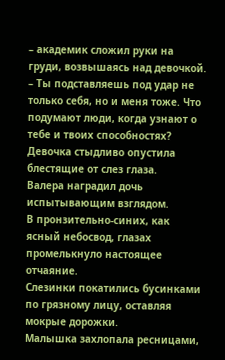– академик сложил руки на груди, возвышаясь над девочкой. – Ты подставляешь под удар не только себя, но и меня тоже. Что подумают люди, когда узнают о тебе и твоих способностях?
Девочка стыдливо опустила блестящие от слез глаза.
Валера наградил дочь испытывающим взглядом.
В пронзительно-синих, как ясный небосвод, глазах промелькнуло настоящее отчаяние.
Слезинки покатились бусинками по грязному лицу, оставляя мокрые дорожки.
Малышка захлопала ресницами,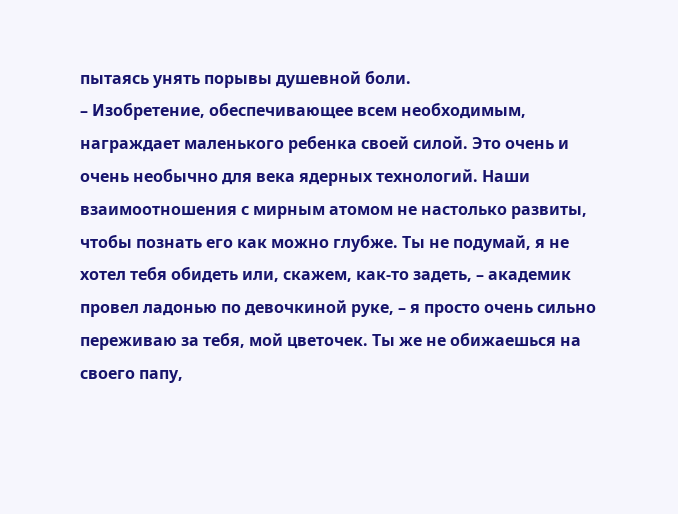пытаясь унять порывы душевной боли.
– Изобретение, обеспечивающее всем необходимым, награждает маленького ребенка своей силой. Это очень и очень необычно для века ядерных технологий. Наши взаимоотношения с мирным атомом не настолько развиты, чтобы познать его как можно глубже. Ты не подумай, я не хотел тебя обидеть или, скажем, как-то задеть, – академик провел ладонью по девочкиной руке, – я просто очень сильно переживаю за тебя, мой цветочек. Ты же не обижаешься на своего папу,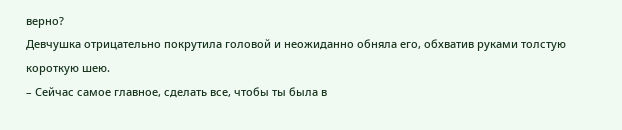верно?
Девчушка отрицательно покрутила головой и неожиданно обняла его, обхватив руками толстую короткую шею.
– Сейчас самое главное, сделать все, чтобы ты была в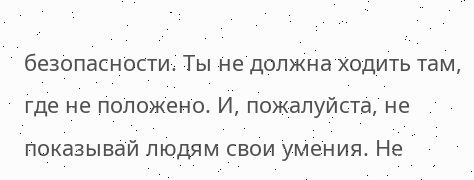безопасности. Ты не должна ходить там, где не положено. И, пожалуйста, не показывай людям свои умения. Не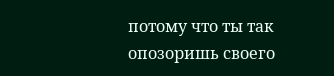потому что ты так опозоришь своего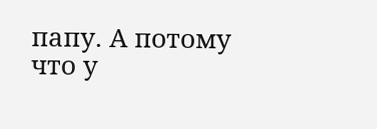папу. А потому что у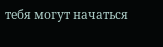тебя могут начаться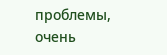проблемы, очень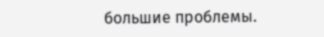большие проблемы.